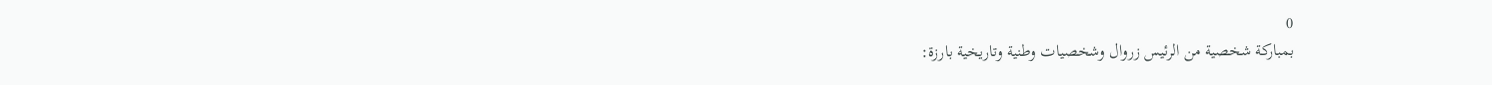0
بمباركة شخصية من الرئيس زروال وشخصيات وطنية وتاريخية بارزة: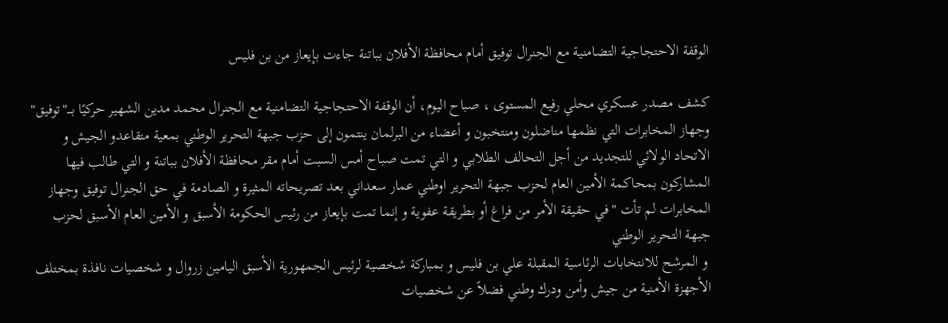الوقفة الاحتجاجية التضامنية مع الجنرال توفيق أمام محافظة الأفلان بباتنة جاءت بإيعاز من بن فليس

كشف مصدر عسكري محلي رفيع المستوى ، صباح اليوم، أن الوقفة الاحتجاجية التضامنية مع الجنرال محمد مدين الشهير حركيًا بـــ"توفيق" وجهاز المخابرات التي نظمها مناضلون ومنتخبون و أعضاء من البرلمان ينتمون إلى حزب جبهة التحرير الوطني بمعية متقاعدو الجيش و الاتحاد الولائي للتجديد من أجل التحالف الطلابي و التي تمت صباح أمس السبت أمام مقر محافظة الأفلان بباتنة و التي طالب فيها المشاركون بمحاكمة الأمين العام لحزب جبهة التحرير اوطني عمار سعداني بعد تصريحاته المثيرة و الصادمة في حق الجنرال توفيق وجهاز المخابرات لم تأت "في حقيقة الأمر من فراغ أو بطريقة عفوية و إنما تمت بإيعاز من رئيس الحكومة الأسبق و الأمين العام الأسبق لحزب جبهة التحرير الوطني
 و المرشح للانتخابات الرئاسية المقبلة علي بن فليس و بمباركة شخصية لرئيس الجمهورية الأسبق اليامين زروال و شخصيات نافذة بمختلف الأجهزة الأمنية من جيش وأمن ودرك وطني فضلاً عن شخصيات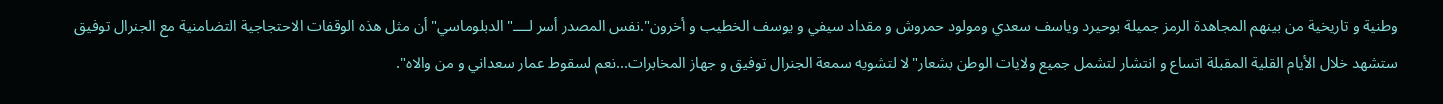وطنية و تاريخية من بينهم المجاهدة الرمز جميلة بوحيرد وياسف سعدي ومولود حمروش و مقداد سيفي و يوسف الخطيب و أخرون".نفس المصدر أسر لــــ"الدبلوماسي" أن مثل هذه الوقفات الاحتجاجية التضامنية مع الجنرال توفيق ستشهد خلال الأيام القلية المقبلة اتساع و انتشار لتشمل جميع ولايات الوطن بشعار"لا لتشويه سمعة الجنرال توفيق و جهاز المخابرات...نعم لسقوط عمار سعداني و من والاه".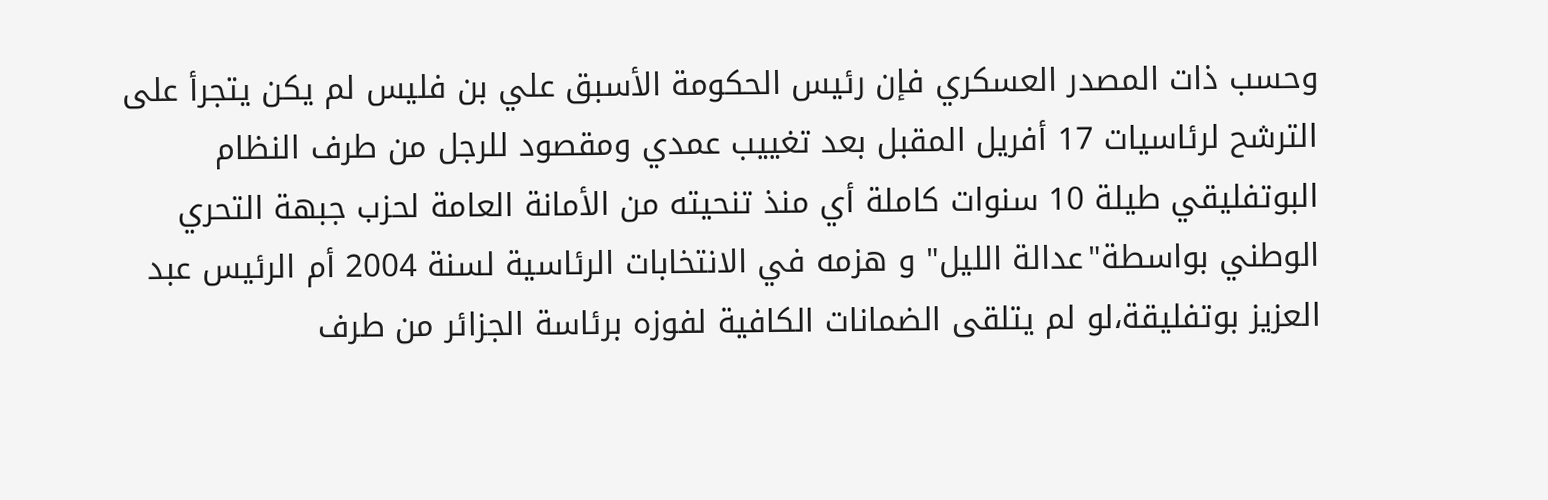وحسب ذات المصدر العسكري فإن رئيس الحكومة الأسبق علي بن فليس لم يكن يتجرأ على الترشح لرئاسيات 17 أفريل المقبل بعد تغييب عمدي ومقصود للرجل من طرف النظام البوتفليقي طيلة 10 سنوات كاملة أي منذ تنحيته من الأمانة العامة لحزب جبهة التحري الوطني بواسطة"عدالة الليل" و هزمه في الانتخابات الرئاسية لسنة 2004 أم الرئيس عبد العزيز بوتفليقة،لو لم يتلقى الضمانات الكافية لفوزه برئاسة الجزائر من طرف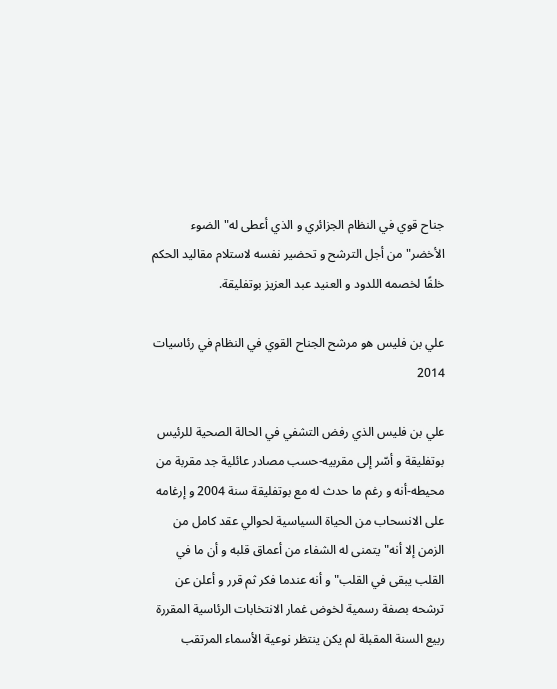جناح قوي في النظام الجزائري و الذي أعطى له"الضوء الأخضر" من أجل الترشح و تحضير نفسه لاستلام مقاليد الحكم خلفًا لخصمه اللدود و العنيد عبد العزيز بوتفليقة.

علي بن فليس هو مرشح الجناح القوي في النظام في رئاسيات 2014

علي بن فليس الذي رفض التشفي في الحالة الصحية للرئيس بوتفليقة و أسّر إلى مقربيه-حسب مصادر عائلية جد مقربة من محيطه-أنه و رغم ما حدث له مع بوتفليقة سنة 2004 و إرغامه على الانسحاب من الحياة السياسية لحوالي عقد كامل من الزمن إلا أنه"يتمنى له الشفاء من أعماق قلبه و أن ما في القلب يبقى في القلب" و أنه عندما فكر ثم قرر و أعلن عن ترشحه بصفة رسمية لخوض غمار الانتخابات الرئاسية المقررة ربيع السنة المقبلة لم يكن ينتظر نوعية الأسماء المرتقب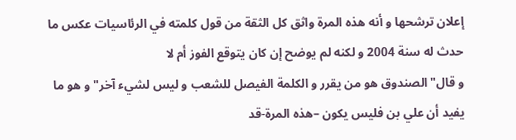إعلان ترشحها و أنه هذه المرة واثق كل الثقة من قول كلمته في الرئاسيات عكس ما حدث له سنة 2004 و لكنه لم يوضح إن كان يتوقع الفوز أم لا
و قال"الصندوق هو من يقرر و الكلمة الفيصل للشعب و ليس لشيء آخر" و هو ما يفيد أن علي بن فليس يكون –هذه المرة-قد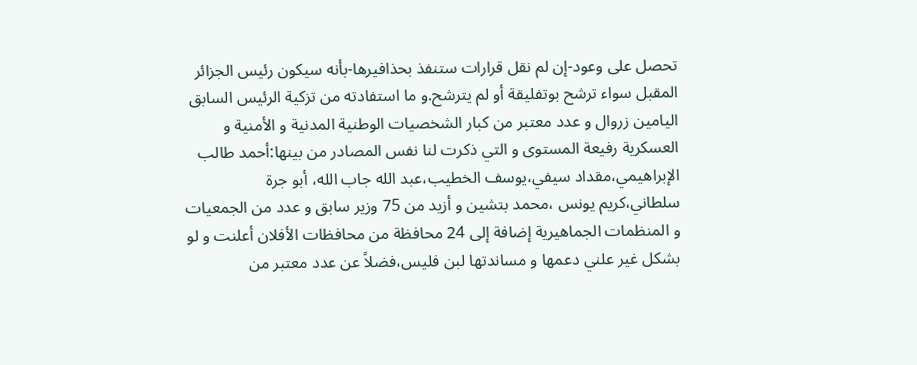تحصل على وعود-إن لم نقل قرارات ستنفذ بحذافيرها-بأنه سيكون رئيس الجزائر المقبل سواء ترشح بوتفليقة أو لم يترشح.و ما استفادته من تزكية الرئيس السابق اليامين زروال و عدد معتبر من كبار الشخصيات الوطنية المدنية و الأمنية و العسكرية رفيعة المستوى و التي ذكرت لنا نفس المصادر من بينها:أحمد طالب الإبراهيمي،مقداد سيفي،يوسف الخطيب،عبد الله جاب الله، أبو جرة سلطاني،كريم يونس ،محمد بتشين و أزيد من 75 وزير سابق و عدد من الجمعيات و المنظمات الجماهيرية إضافة إلى 24 محافظة من محافظات الأفلان أعلنت و لو بشكل غير علني دعمها و مساندتها لبن فليس،فضلاً عن عدد معتبر من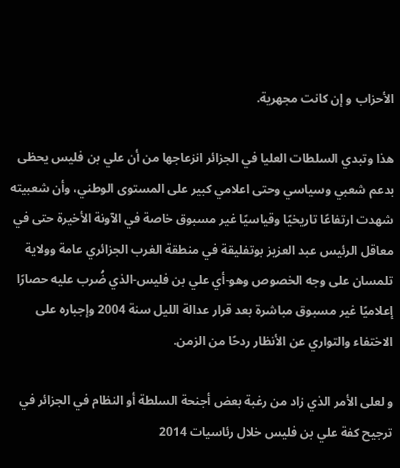الأحزاب و إن كانت مجهرية.

هذا وتبدي السلطات العليا في الجزائر انزعاجها من أن علي بن فليس يحظى بدعم شعبي وسياسي وحتى اعلامي كبير على المستوى الوطني، وأن شعبيته شهدت ارتفاعًا تاريخيًا وقياسيًا غير مسبوق خاصة في الآونة الأخيرة حتى في معاقل الرئيس عبد العزيز بوتفليقة في منطقة الغرب الجزائري عامة وولاية تلمسان على وجه الخصوص وهو-أي علي بن فليس-الذي ضُرب عليه حصارًا إعلاميًا غير مسبوق مباشرة بعد قرار عدالة الليل سنة 2004 وإجباره على الاختفاء والتواري عن الأنظار ردحًا من الزمن.

و لعلى الأمر الذي زاد من رغبة بعض أجنحة السلطة أو النظام في الجزائر في ترجيح كفة علي بن فليس خلال رئاسيات 2014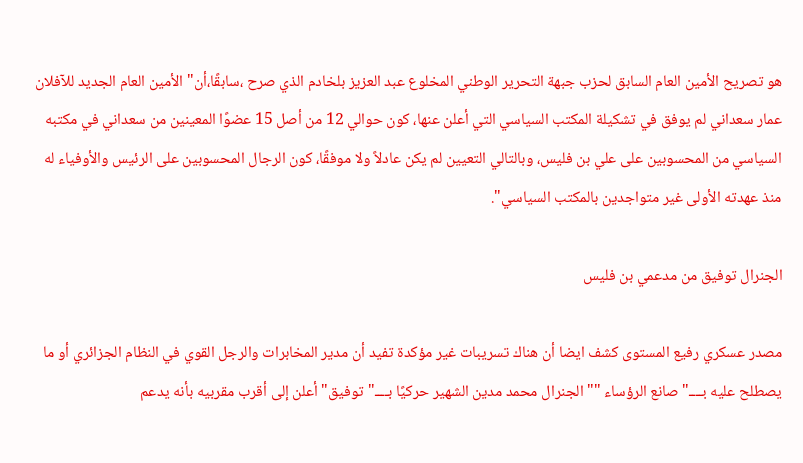هو تصريح الأمين العام السابق لحزب جبهة التحرير الوطني المخلوع عبد العزيز بلخادم الذي صرح ،سابقًا،أن" الأمين العام الجديد للآفلان عمار سعداني لم يوفق في تشكيلة المكتب السياسي التي أعلن عنها، كون حوالي 12 من أصل 15 عضوًا المعينين من سعداني في مكتبه السياسي من المحسوبين على علي بن فليس، وبالتالي التعيين لم يكن عادلاً ولا موفقًا، كون الرجال المحسوبين على الرئيس والأوفياء له منذ عهدته الأولى غير متواجدين بالمكتب السياسي".

الجنرال توفيق من مدعمي بن فليس

مصدر عسكري رفيع المستوى كشف ايضا أن هناك تسريبات غير مؤكدة تفيد أن مدير المخابرات والرجل القوي في النظام الجزائري أو ما يصطلح عليه بــــ"صانع الرؤساء ""الجنرال محمد مدين الشهير حركيًا بــــ"توفيق" أعلن إلى أقرب مقربيه بأنه يدعم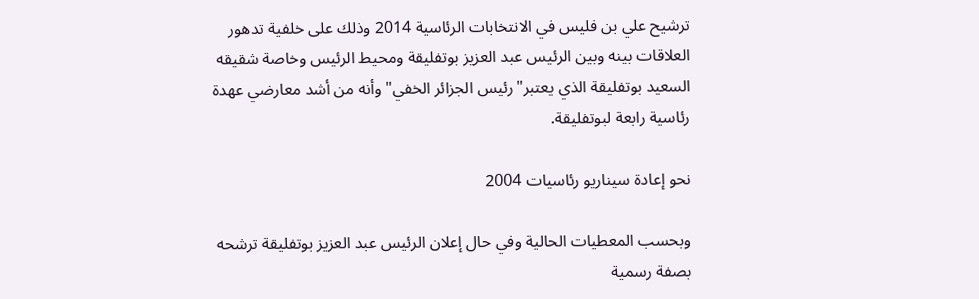ترشيح علي بن فليس في الانتخابات الرئاسية 2014 وذلك على خلفية تدهور العلاقات بينه وبين الرئيس عبد العزيز بوتفليقة ومحيط الرئيس وخاصة شقيقه السعيد بوتفليقة الذي يعتبر"رئيس الجزائر الخفي" وأنه من أشد معارضي عهدة رئاسية رابعة لبوتفليقة.

نحو إعادة سيناريو رئاسيات 2004

وبحسب المعطيات الحالية وفي حال إعلان الرئيس عبد العزيز بوتفليقة ترشحه بصفة رسمية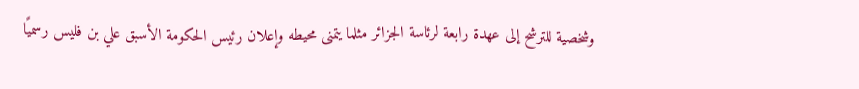وشخصية للترشح إلى عهدة رابعة لرئاسة الجزائر مثلما يتمنى محيطه وإعلان رئيس الحكومة الأسبق علي بن فليس رسميًا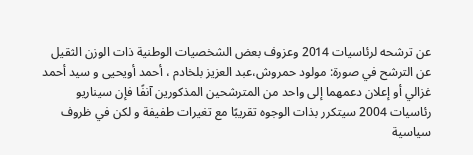عن ترشحه لرئاسيات 2014 وعزوف بعض الشخصيات الوطنية ذات الوزن الثقيل عن الترشح في صورة: مولود حمروش،عبد العزيز بلخادم ، أحمد أويحيى و سيد أحمد غزالي أو إعلان دعمهما إلى واحد من المترشحين المذكورين آنفًا فإن سيناريو رئاسيات 2004 سيتكرر بذات الوجوه تقريبًا مع تغيرات طفيفة و لكن في ظروف سياسية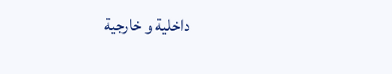داخلية و خارجية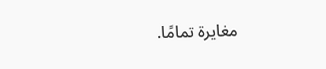مغايرة تمامًا.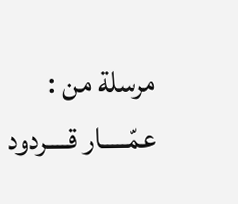مرسلة من :
عمّـــــار قــــردود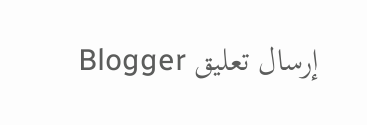إرسال تعليق Blogger